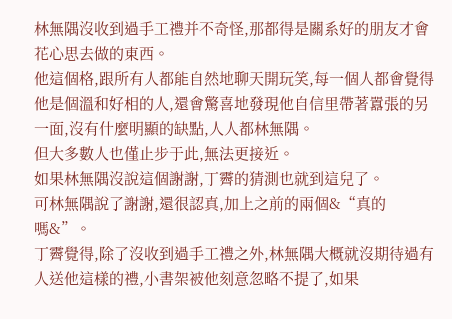林無隅沒收到過手工禮并不奇怪,那都得是關系好的朋友才會花心思去做的東西。
他這個格,跟所有人都能自然地聊天開玩笑,每一個人都會覺得他是個溫和好相的人,還會驚喜地發現他自信里帶著囂張的另一面,沒有什麼明顯的缺點,人人都林無隅。
但大多數人也僅止步于此,無法更接近。
如果林無隅沒說這個謝謝,丁霽的猜測也就到這兒了。
可林無隅說了謝謝,還很認真,加上之前的兩個&“真的嗎&”。
丁霽覺得,除了沒收到過手工禮之外,林無隅大概就沒期待過有人送他這樣的禮,小書架被他刻意忽略不提了,如果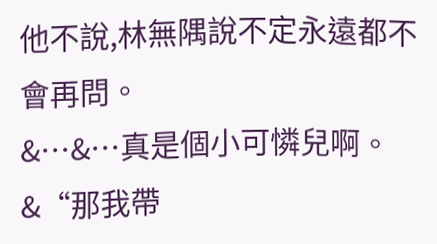他不說,林無隅說不定永遠都不會再問。
&…&…真是個小可憐兒啊。
&“那我帶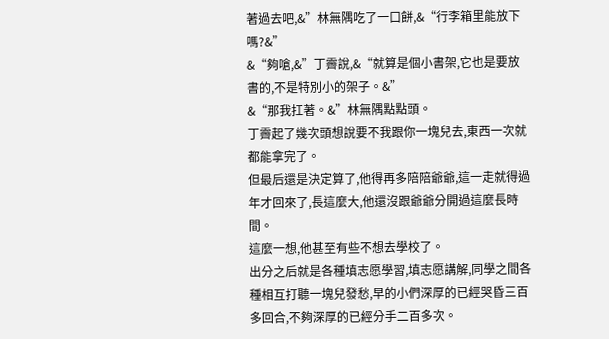著過去吧,&”林無隅吃了一口餅,&“行李箱里能放下嗎?&”
&“夠嗆,&”丁霽說,&“就算是個小書架,它也是要放書的,不是特別小的架子。&”
&“那我扛著。&”林無隅點點頭。
丁霽起了幾次頭想說要不我跟你一塊兒去,東西一次就都能拿完了。
但最后還是決定算了,他得再多陪陪爺爺,這一走就得過年才回來了,長這麼大,他還沒跟爺爺分開過這麼長時間。
這麼一想,他甚至有些不想去學校了。
出分之后就是各種填志愿學習,填志愿講解,同學之間各種相互打聽一塊兒發愁,早的小們深厚的已經哭昏三百多回合,不夠深厚的已經分手二百多次。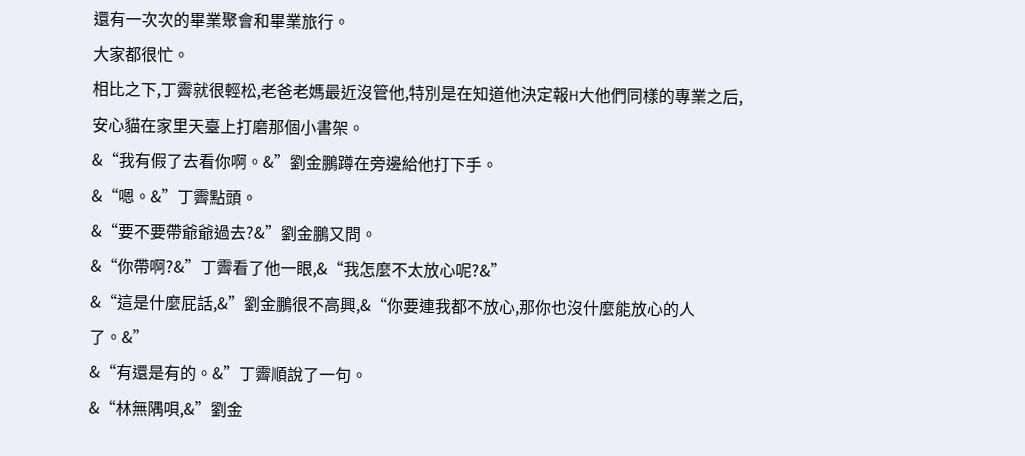還有一次次的畢業聚會和畢業旅行。
大家都很忙。
相比之下,丁霽就很輕松,老爸老媽最近沒管他,特別是在知道他決定報H大他們同樣的專業之后,安心貓在家里天臺上打磨那個小書架。
&“我有假了去看你啊。&”劉金鵬蹲在旁邊給他打下手。
&“嗯。&”丁霽點頭。
&“要不要帶爺爺過去?&”劉金鵬又問。
&“你帶啊?&”丁霽看了他一眼,&“我怎麼不太放心呢?&”
&“這是什麼屁話,&”劉金鵬很不高興,&“你要連我都不放心,那你也沒什麼能放心的人了。&”
&“有還是有的。&”丁霽順說了一句。
&“林無隅唄,&”劉金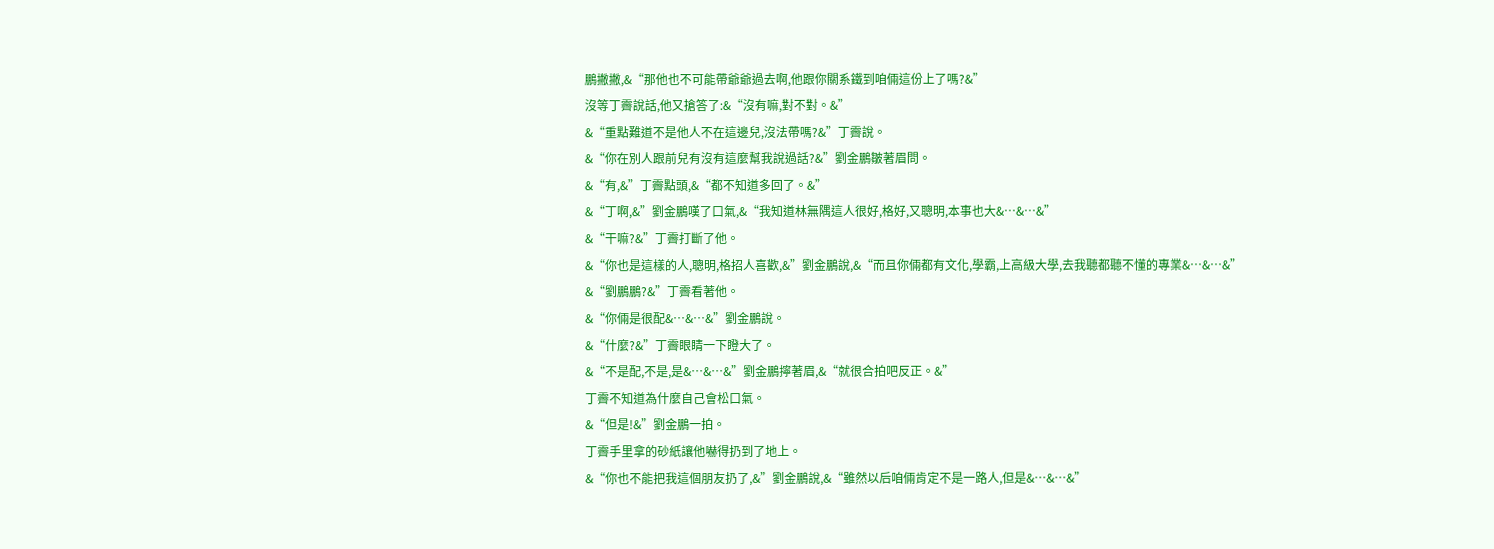鵬撇撇,&“那他也不可能帶爺爺過去啊,他跟你關系鐵到咱倆這份上了嗎?&”
沒等丁霽說話,他又搶答了:&“沒有嘛,對不對。&”
&“重點難道不是他人不在這邊兒,沒法帶嗎?&”丁霽說。
&“你在別人跟前兒有沒有這麼幫我說過話?&”劉金鵬皺著眉問。
&“有,&”丁霽點頭,&“都不知道多回了。&”
&“丁啊,&”劉金鵬嘆了口氣,&“我知道林無隅這人很好,格好,又聰明,本事也大&…&…&”
&“干嘛?&”丁霽打斷了他。
&“你也是這樣的人,聰明,格招人喜歡,&”劉金鵬說,&“而且你倆都有文化,學霸,上高級大學,去我聽都聽不懂的專業&…&…&”
&“劉鵬鵬?&”丁霽看著他。
&“你倆是很配&…&…&”劉金鵬說。
&“什麼?&”丁霽眼睛一下瞪大了。
&“不是配,不是,是&…&…&”劉金鵬擰著眉,&“就很合拍吧反正。&”
丁霽不知道為什麼自己會松口氣。
&“但是!&”劉金鵬一拍。
丁霽手里拿的砂紙讓他嚇得扔到了地上。
&“你也不能把我這個朋友扔了,&”劉金鵬說,&“雖然以后咱倆肯定不是一路人,但是&…&…&”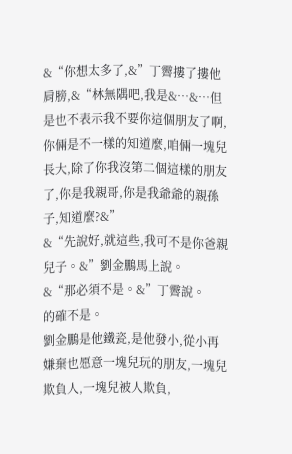&“你想太多了,&”丁霽摟了摟他肩膀,&“林無隅吧,我是&…&…但是也不表示我不要你這個朋友了啊,你倆是不一樣的知道麼,咱倆一塊兒長大,除了你我沒第二個這樣的朋友了,你是我親哥,你是我爺爺的親孫子,知道麼?&”
&“先說好,就這些,我可不是你爸親兒子。&”劉金鵬馬上說。
&“那必須不是。&”丁霽說。
的確不是。
劉金鵬是他鐵瓷,是他發小,從小再嫌棄也愿意一塊兒玩的朋友,一塊兒欺負人,一塊兒被人欺負,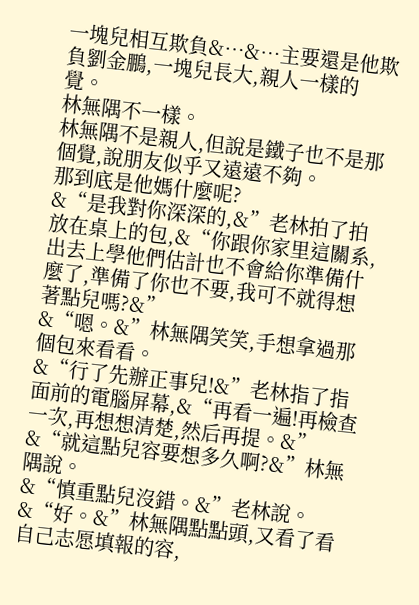一塊兒相互欺負&…&…主要還是他欺負劉金鵬,一塊兒長大,親人一樣的覺。
林無隅不一樣。
林無隅不是親人,但說是鐵子也不是那個覺,說朋友似乎又遠遠不夠。
那到底是他媽什麼呢?
&“是我對你深深的,&”老林拍了拍放在桌上的包,&“你跟你家里這關系,出去上學他們估計也不會給你準備什麼了,準備了你也不要,我可不就得想著點兒嗎?&”
&“嗯。&”林無隅笑笑,手想拿過那個包來看看。
&“行了先辦正事兒!&”老林指了指面前的電腦屏幕,&“再看一遍!再檢查一次,再想想清楚,然后再提。&”
&“就這點兒容要想多久啊?&”林無隅說。
&“慎重點兒沒錯。&”老林說。
&“好。&”林無隅點點頭,又看了看自己志愿填報的容,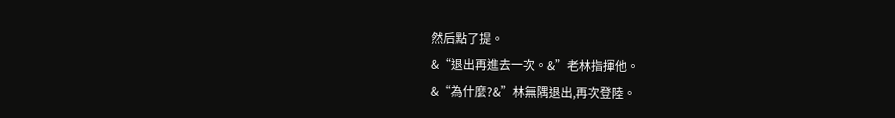然后點了提。
&“退出再進去一次。&”老林指揮他。
&“為什麼?&”林無隅退出,再次登陸。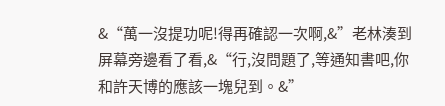&“萬一沒提功呢!得再確認一次啊,&”老林湊到屏幕旁邊看了看,&“行,沒問題了,等通知書吧,你和許天博的應該一塊兒到。&”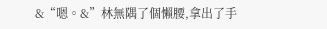&“嗯。&”林無隅了個懶腰,拿出了手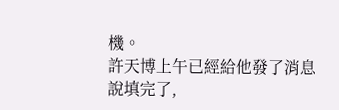機。
許天博上午已經給他發了消息說填完了,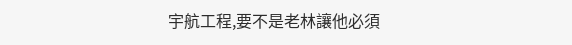宇航工程,要不是老林讓他必須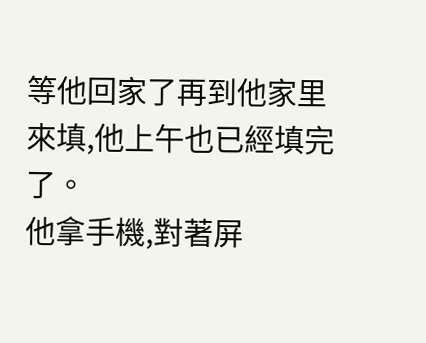等他回家了再到他家里來填,他上午也已經填完了。
他拿手機,對著屏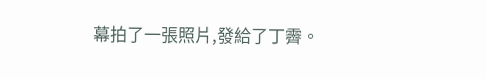幕拍了一張照片,發給了丁霽。